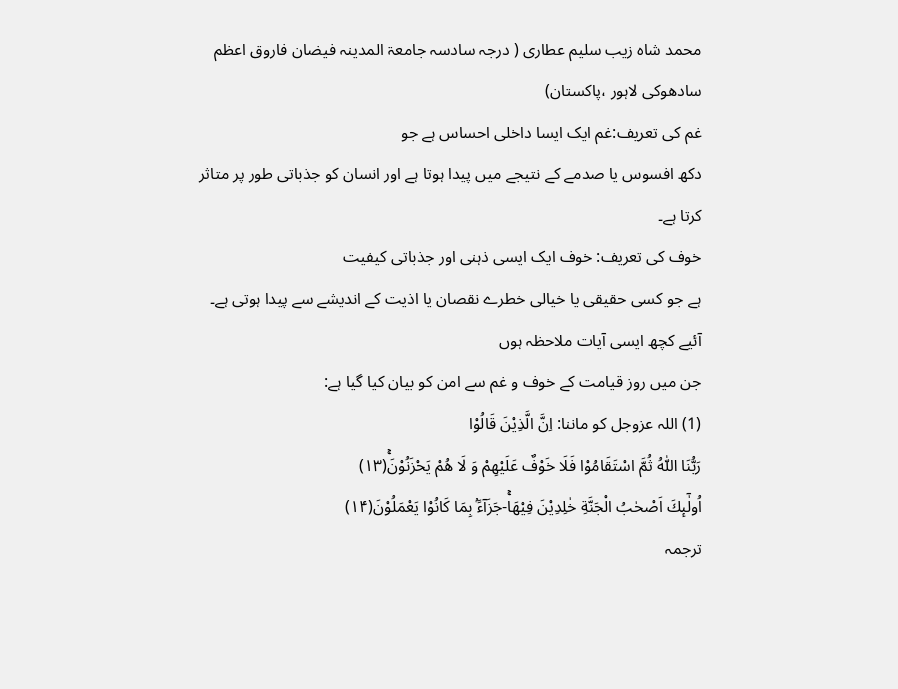محمد شاہ زیب سلیم عطاری ( درجہ سادسہ جامعۃ المدینہ فیضان فاروق اعظم
سادھوکی لاہور ،پاکستان)
غم کی تعریف:غم ایک ایسا داخلی احساس ہے جو
دکھ افسوس یا صدمے کے نتیجے میں پیدا ہوتا ہے اور انسان کو جذباتی طور پر متاثر
کرتا ہے۔
خوف کی تعریف: خوف ایک ایسی ذہنی اور جذباتی کیفیت
ہے جو کسی حقیقی یا خیالی خطرے نقصان یا اذیت کے اندیشے سے پیدا ہوتی ہے۔
آئیے کچھ ایسی آیات ملاحظہ ہوں
جن میں روز قیامت کے خوف و غم سے امن کو بیان کیا گیا ہے:
(1) اللہ عزوجل کو ماننا: اِنَّ الَّذِیْنَ قَالُوْا
رَبُّنَا اللّٰهُ ثُمَّ اسْتَقَامُوْا فَلَا خَوْفٌ عَلَیْهِمْ وَ لَا هُمْ یَحْزَنُوْنَۚ(۱۳)
اُولٰٓىٕكَ اَصْحٰبُ الْجَنَّةِ خٰلِدِیْنَ فِیْهَاۚ-جَزَآءًۢ بِمَا كَانُوْا یَعْمَلُوْنَ(۱۴)
ترجمہ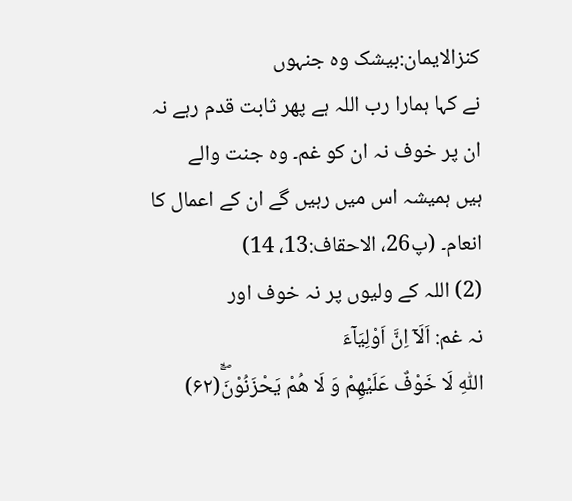کنزالایمان:بیشک وہ جنہوں
نے کہا ہمارا رب اللہ ہے پھر ثابت قدم رہے نہ ان پر خوف نہ ان کو غم۔ وہ جنت والے
ہیں ہمیشہ اس میں رہیں گے ان کے اعمال کا انعام۔ (پ26، الاحقاف:13، 14)
(2) اللہ کے ولیوں پر نہ خوف اور
نہ غم: اَلَاۤ اِنَّ اَوْلِیَآءَ
اللّٰهِ لَا خَوْفٌ عَلَیْهِمْ وَ لَا هُمْ یَحْزَنُوْنَۚۖ(۶۲)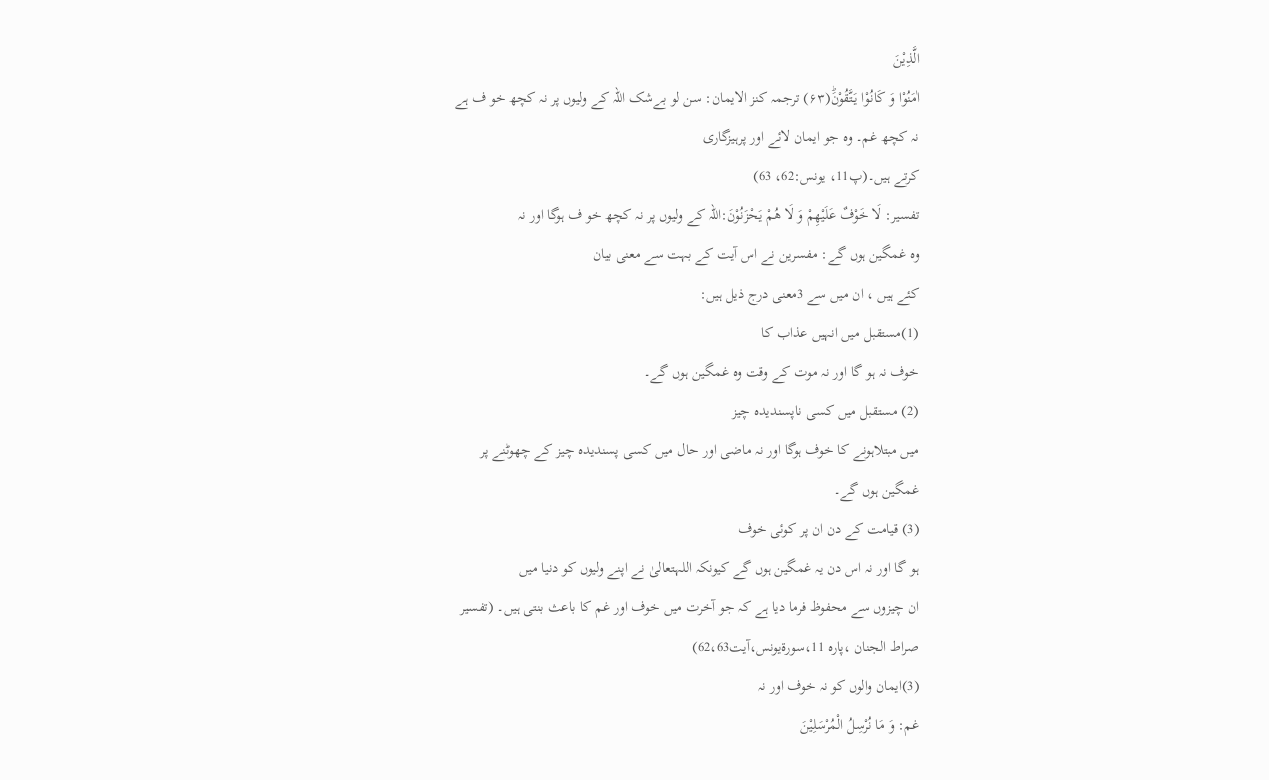الَّذِیْنَ
اٰمَنُوْا وَ كَانُوْا یَتَّقُوْنَؕ(۶۳) ترجمہ کنز الایمان: سن لو بےشک اللہ کے ولیوں پر نہ کچھ خو ف ہے
نہ کچھ غم۔ وہ جو ایمان لائے اور پرہیزگاری
کرتے ہیں۔(پ11، یونس:62، 63)
تفسیر: لَا خَوْفٌ عَلَیْهِمْ وَ لَا هُمْ یَحْزَنُوْنَ:اللہ کے ولیوں پر نہ کچھ خو ف ہوگا اور نہ
وہ غمگین ہوں گے: مفسرین نے اس آیت کے بہت سے معنی بیان
کئے ہیں ، ان میں سے 3معنی درج ذیل ہیں:
(1)مستقبل میں انہیں عذاب کا
خوف نہ ہو گا اور نہ موت کے وقت وہ غمگین ہوں گے۔
(2) مستقبل میں کسی ناپسندیدہ چیز
میں مبتلاہونے کا خوف ہوگا اور نہ ماضی اور حال میں کسی پسندیدہ چیز کے چھوٹنے پر
غمگین ہوں گے۔
(3) قیامت کے دن ان پر کوئی خوف
ہو گا اور نہ اس دن یہ غمگین ہوں گے کیونکہ اللہتعالیٰ نے اپنے ولیوں کو دنیا میں
ان چیزوں سے محفوظ فرما دیا ہے کہ جو آخرت میں خوف اور غم کا باعث بنتی ہیں۔ (تفسیر
صراط الجنان ،پارہ 11،سورۃیونس،آیت62،63)
(3)ایمان والوں کو نہ خوف اور نہ
غم: وَ مَا نُرْسِلُ الْمُرْسَلِیْنَ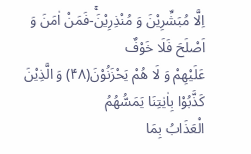اِلَّا مُبَشِّرِیْنَ وَ مُنْذِرِیْنَۚ-فَمَنْ اٰمَنَ وَ اَصْلَحَ فَلَا خَوْفٌ
عَلَیْهِمْ وَ لَا هُمْ یَحْزَنُوْنَ(۴۸) وَ الَّذِیْنَ كَذَّبُوْا بِاٰیٰتِنَا یَمَسُّهُمُ
الْعَذَابُ بِمَا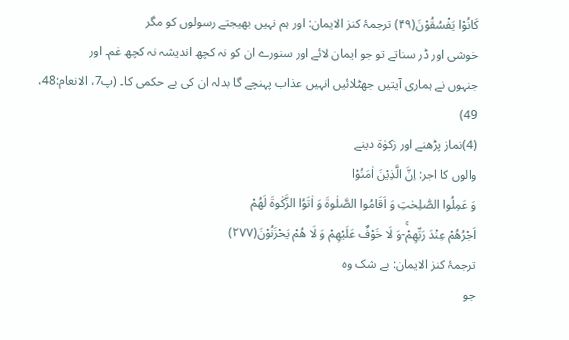كَانُوْا یَفْسُقُوْنَ(۴۹) ترجمۂ کنز الایمان: اور ہم نہیں بھیجتے رسولوں کو مگر
خوشی اور ڈر سناتے تو جو ایمان لائے اور سنورے ان کو نہ کچھ اندیشہ نہ کچھ غم۔ اور
جنہوں نے ہماری آیتیں جھٹلائیں انہیں عذاب پہنچے گا بدلہ ان کی بے حکمی کا۔ (پ7، الانعام:48،
49)
(4)نماز پڑھنے اور زکوٰۃ دینے
والوں کا اجر: اِنَّ الَّذِیْنَ اٰمَنُوْا
وَ عَمِلُوا الصّٰلِحٰتِ وَ اَقَامُوا الصَّلٰوةَ وَ اٰتَوُا الزَّكٰوةَ لَهُمْ
اَجْرُهُمْ عِنْدَ رَبِّهِمْۚ-وَ لَا خَوْفٌ عَلَیْهِمْ وَ لَا هُمْ یَحْزَنُوْنَ(۲۷۷)
ترجمۂ کنز الایمان: بے شک وہ
جو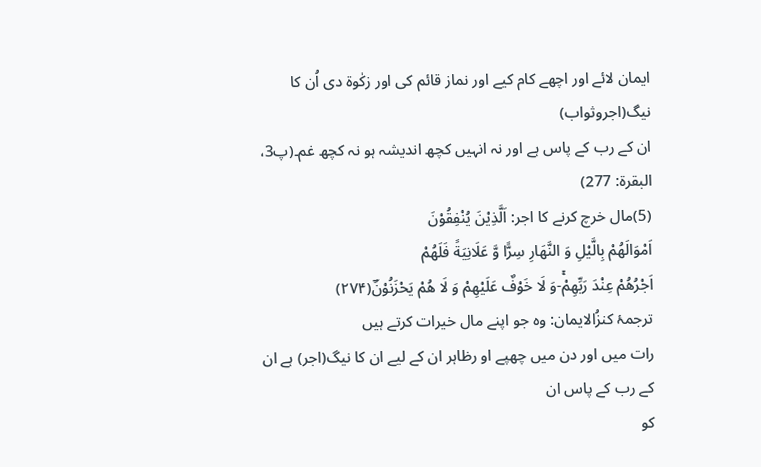ایمان لائے اور اچھے کام کیے اور نماز قائم کی اور زکٰوۃ دی اُن کا نیگ(اجروثواب)
ان کے رب کے پاس ہے اور نہ انہیں کچھ اندیشہ ہو نہ کچھ غم۔(پ3، البقرۃ: 277)
(5)مال خرچ کرنے کا اجر: اَلَّذِیْنَ یُنْفِقُوْنَ
اَمْوَالَهُمْ بِالَّیْلِ وَ النَّهَارِ سِرًّا وَّ عَلَانِیَةً فَلَهُمْ
اَجْرُهُمْ عِنْدَ رَبِّهِمْۚ-وَ لَا خَوْفٌ عَلَیْهِمْ وَ لَا هُمْ یَحْزَنُوْنَؔ(۲۷۴)
ترجمۂ کنزُالایمان: وہ جو اپنے مال خیرات کرتے ہیں
رات میں اور دن میں چھپے او رظاہر ان کے لیے ان کا نیگ(اجر) ہے ان کے رب کے پاس ان
کو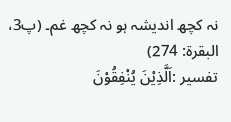نہ کچھ اندیشہ ہو نہ کچھ غم۔ (پ3، البقرۃ: 274)
تفسیر :اَلَّذِیْنَ یُنْفِقُوْنَ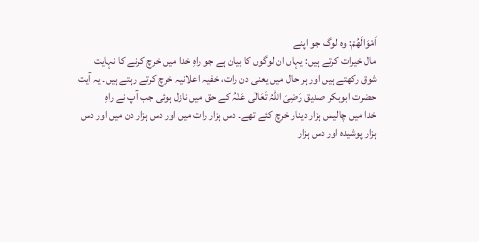اَمْوَالَهُمْ: وہ لوگ جو اپنے
مال خیرات کرتے ہیں: یہاں ان لوگوں کا بیان ہے جو راہِ خدا میں خرچ کرنے کا نہایت
شوق رکھتے ہیں اور ہر حال میں یعنی دن رات، خفیہ اعلانیہ خرچ کرتے رہتے ہیں۔ یہ آیت
حضرت ابوبکر صدیق رَضِیَ اللہُ تَعَالٰی عَنْہُ کے حق میں نازل ہوئی جب آپ نے راہِ
خدا میں چالیس ہزار دینار خرچ کئے تھے۔ دس ہزار رات میں اور دس ہزار دن میں اور دس
ہزار پوشیدہ اور دس ہزار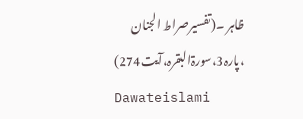ظاہر ۔(تفسیرصراط الجنان ،پارہ3،سورۃالبقرہ،آیت274)
Dawateislami